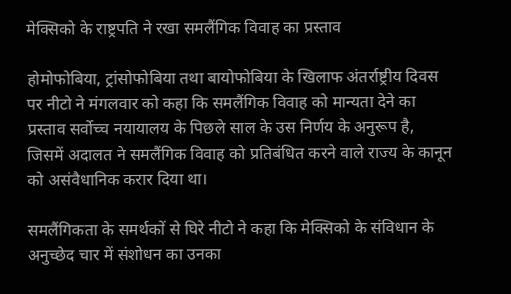मेक्सिको के राष्ट्रपति ने रखा समलैंगिक विवाह का प्रस्ताव

होमोफोबिया, ट्रांसोफोबिया तथा बायोफोबिया के खिलाफ अंतर्राष्ट्रीय दिवस पर नीटो ने मंगलवार को कहा कि समलैंगिक विवाह को मान्यता देने का प्रस्ताव सर्वोच्च नयायालय के पिछले साल के उस निर्णय के अनुरूप है, जिसमें अदालत ने समलैंगिक विवाह को प्रतिबंधित करने वाले राज्य के कानून को असंवैधानिक करार दिया था।

समलैंगिकता के समर्थकों से घिरे नीटो ने कहा कि मेक्सिको के संविधान के अनुच्छेद चार में संशोधन का उनका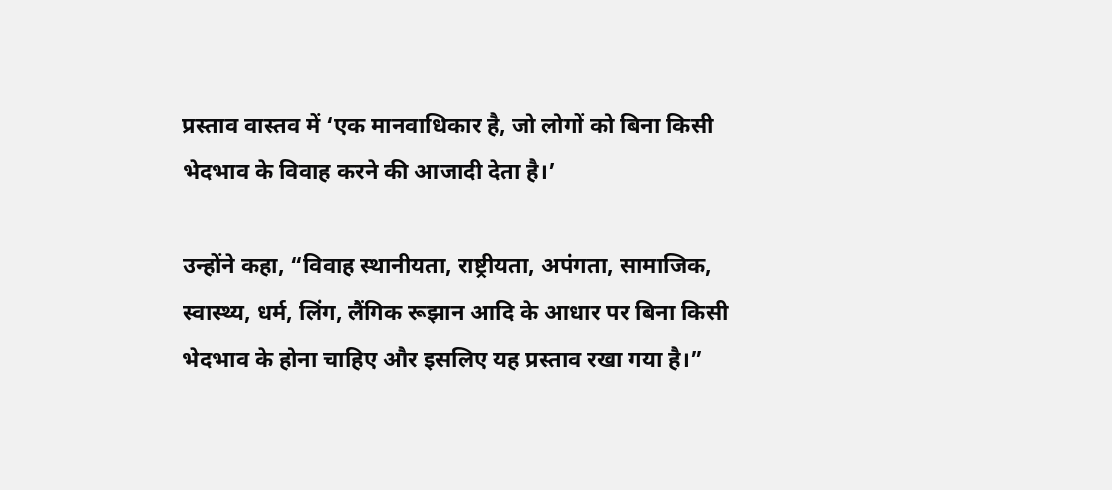प्रस्ताव वास्तव में ‘एक मानवाधिकार है, जो लोगों को बिना किसी भेदभाव के विवाह करने की आजादी देता है।’

उन्होंने कहा, “विवाह स्थानीयता, राष्ट्रीयता, अपंगता, सामाजिक, स्वास्थ्य, धर्म, लिंग, लैंगिक रूझान आदि के आधार पर बिना किसी भेदभाव के होना चाहिए और इसलिए यह प्रस्ताव रखा गया है।”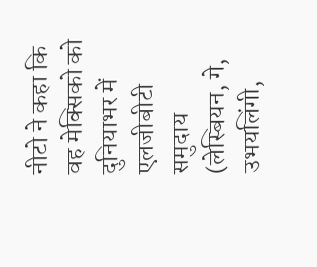नीटो ने कहा कि वह मेक्सिको को दुनियाभर में एलजीबीटी समुदाय (लेस्बियन, गे, उभयलिंगी,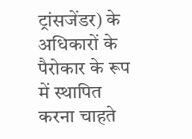ट्रांसजेंडर) के अधिकारों के पैरोकार के रूप में स्थापित करना चाहते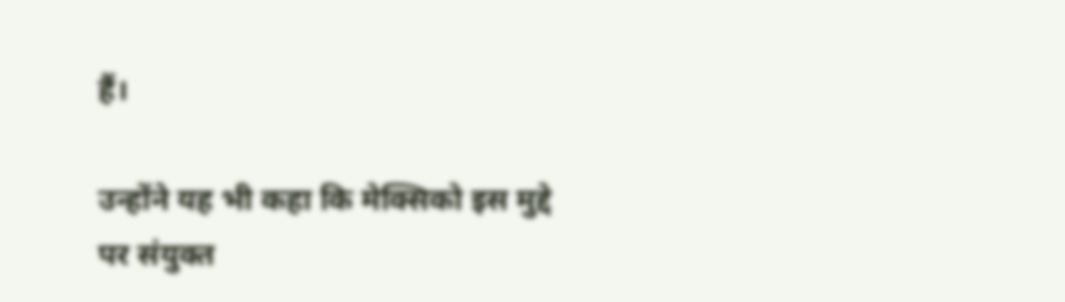हैं।

उन्होंने यह भी कहा कि मेक्सिको इस मुद्दे पर संयुक्त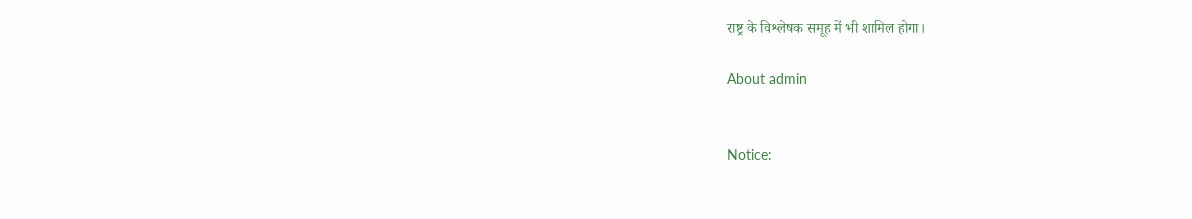राष्ट्र के विश्लेषक समूह में भी शामिल होगा।

About admin


Notice: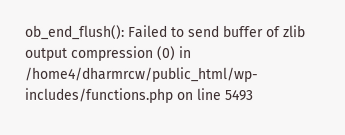ob_end_flush(): Failed to send buffer of zlib output compression (0) in /home4/dharmrcw/public_html/wp-includes/functions.php on line 5493